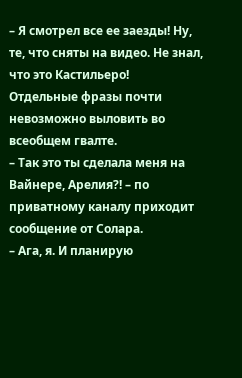– Я смотрел все ее заезды! Ну, те, что сняты на видео. Не знал, что это Кастильеро!
Отдельные фразы почти невозможно выловить во всеобщем гвалте.
– Так это ты сделала меня на Вайнере, Арелия?! – по приватному каналу приходит сообщение от Солара.
– Ага, я. И планирую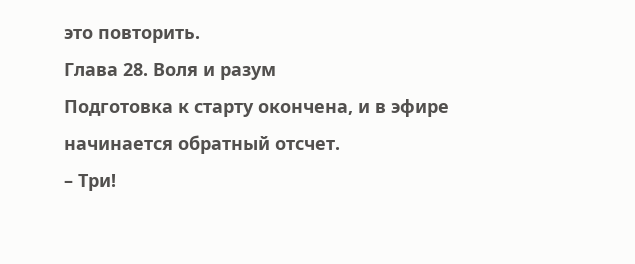это повторить.
Глава 28. Воля и разум
Подготовка к старту окончена, и в эфире начинается обратный отсчет.
– Три!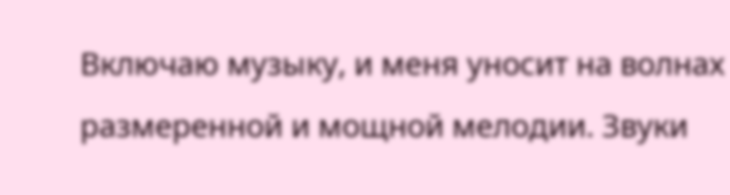Включаю музыку, и меня уносит на волнах размеренной и мощной мелодии. Звуки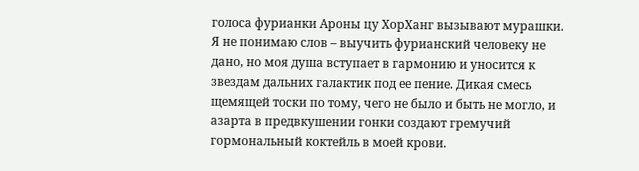голоса фурианки Ароны цу ХорХанг вызывают мурашки. Я не понимаю слов – выучить фурианский человеку не дано, но моя душа вступает в гармонию и уносится к звездам дальних галактик под ее пение. Дикая смесь щемящей тоски по тому, чего не было и быть не могло, и азарта в предвкушении гонки создают гремучий гормональный коктейль в моей крови.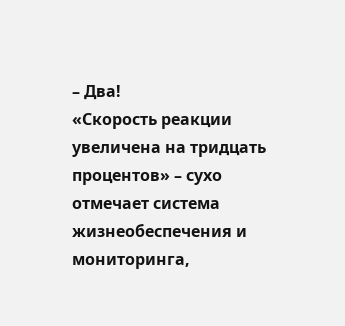– Два!
«Скорость реакции увеличена на тридцать процентов» – сухо отмечает система жизнеобеспечения и мониторинга,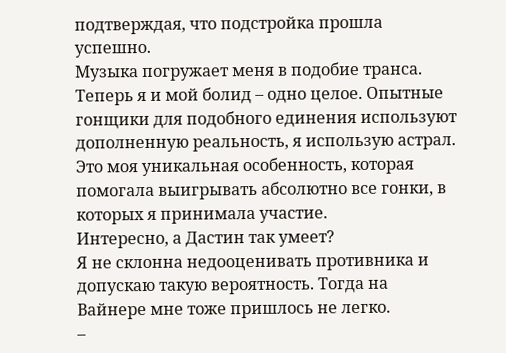подтверждая, что подстройка прошла успешно.
Музыка погружает меня в подобие транса. Теперь я и мой болид – одно целое. Опытные гонщики для подобного единения используют дополненную реальность, я использую астрал. Это моя уникальная особенность, которая помогала выигрывать абсолютно все гонки, в которых я принимала участие.
Интересно, а Дастин так умеет?
Я не склонна недооценивать противника и допускаю такую вероятность. Тогда на Вайнере мне тоже пришлось не легко.
–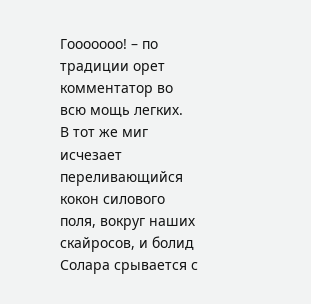Гооооооо! – по традиции орет комментатор во всю мощь легких.
В тот же миг исчезает переливающийся кокон силового поля, вокруг наших скайросов, и болид Солара срывается с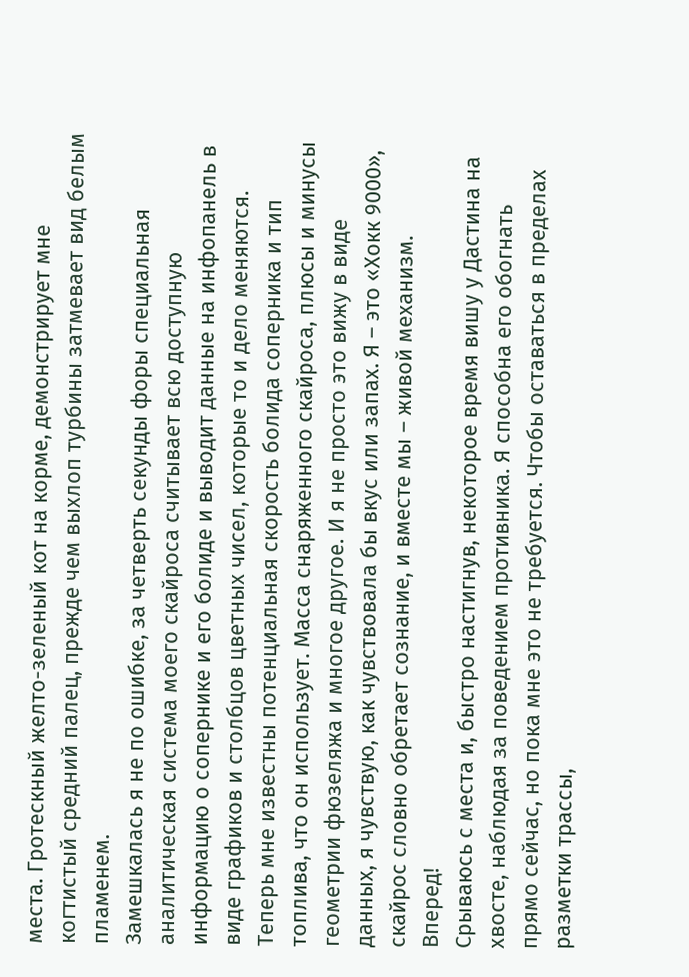места. Гротескный желто-зеленый кот на корме, демонстрирует мне когтистый средний палец, прежде чем выхлоп турбины затмевает вид белым пламенем.
Замешкалась я не по ошибке, за четверть секунды форы специальная аналитическая система моего скайроса считывает всю доступную информацию о сопернике и его болиде и выводит данные на инфопанель в виде графиков и столбцов цветных чисел, которые то и дело меняются.
Теперь мне известны потенциальная скорость болида соперника и тип топлива, что он использует. Масса снаряженного скайроса, плюсы и минусы геометрии фюзеляжа и многое другое. И я не просто это вижу в виде данных, я чувствую, как чувствовала бы вкус или запах. Я – это «Хокк 9000», скайрос словно обретает сознание, и вместе мы – живой механизм.
Вперед!
Срываюсь с места и, быстро настигнув, некоторое время вишу у Дастина на хвосте, наблюдая за поведением противника. Я способна его обогнать прямо сейчас, но пока мне это не требуется. Чтобы оставаться в пределах разметки трассы,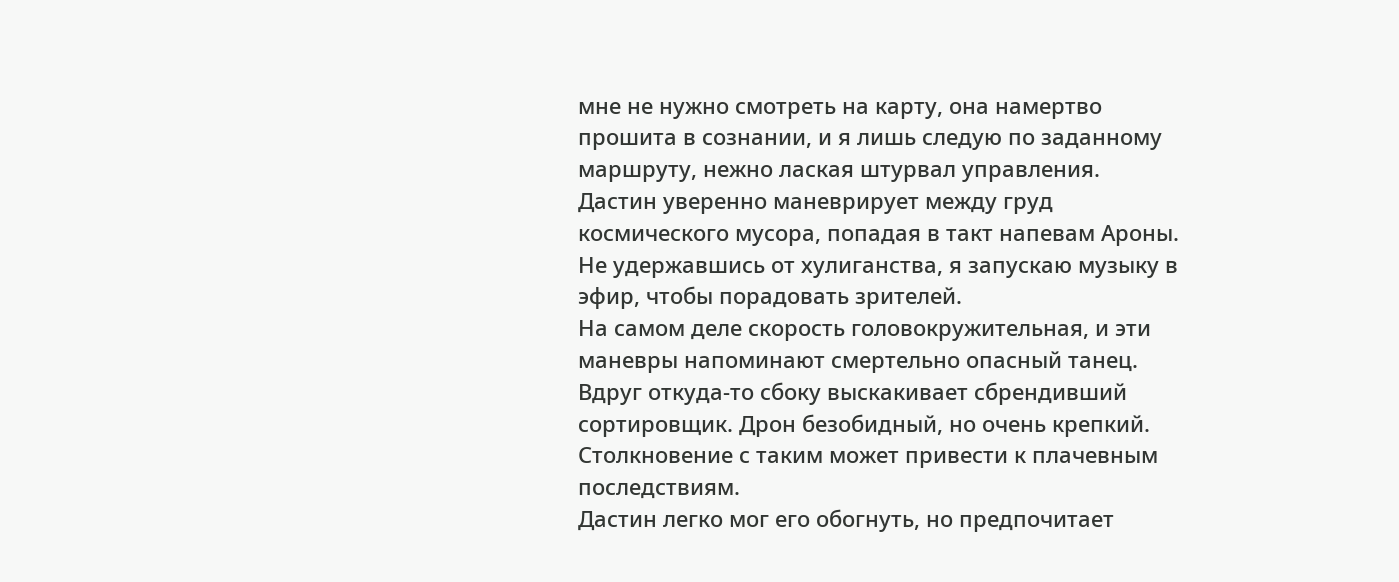мне не нужно смотреть на карту, она намертво прошита в сознании, и я лишь следую по заданному маршруту, нежно лаская штурвал управления.
Дастин уверенно маневрирует между груд космического мусора, попадая в такт напевам Ароны. Не удержавшись от хулиганства, я запускаю музыку в эфир, чтобы порадовать зрителей.
На самом деле скорость головокружительная, и эти маневры напоминают смертельно опасный танец.
Вдруг откуда-то сбоку выскакивает сбрендивший сортировщик. Дрон безобидный, но очень крепкий. Столкновение с таким может привести к плачевным последствиям.
Дастин легко мог его обогнуть, но предпочитает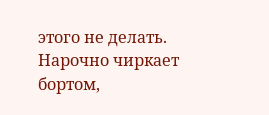этого не делать. Нарочно чиркает бортом,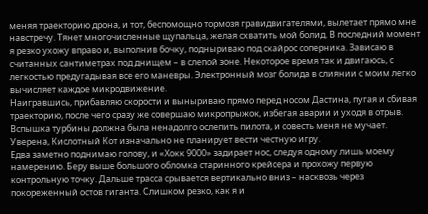меняя траекторию дрона, и тот, беспомощно тормозя гравидвигателями, вылетает прямо мне навстречу. Тянет многочисленные щупальца, желая схватить мой болид. В последний момент я резко ухожу вправо и, выполнив бочку, подныриваю под скайрос соперника. Зависаю в считанных сантиметрах под днищем – в слепой зоне. Некоторое время так и двигаюсь, с легкостью предугадывая все его маневры. Электронный мозг болида в слиянии с моим легко вычисляет каждое микродвижение.
Наигравшись, прибавляю скорости и выныриваю прямо перед носом Дастина, пугая и сбивая траекторию, после чего сразу же совершаю микропрыжок, избегая аварии и уходя в отрыв. Вспышка турбины должна была ненадолго ослепить пилота, и совесть меня не мучает. Уверена, Кислотный Кот изначально не планирует вести честную игру.
Едва заметно поднимаю голову, и «Хокк 9000» задирает нос, следуя одному лишь моему намерению. Беру выше большого обломка старинного крейсера и прохожу первую контрольную точку. Дальше трасса срывается вертикально вниз – насквозь через покореженный остов гиганта. Слишком резко, как я и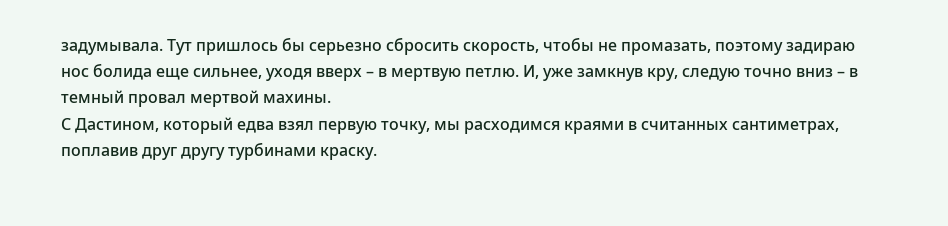задумывала. Тут пришлось бы серьезно сбросить скорость, чтобы не промазать, поэтому задираю нос болида еще сильнее, уходя вверх – в мертвую петлю. И, уже замкнув кру, следую точно вниз – в темный провал мертвой махины.
С Дастином, который едва взял первую точку, мы расходимся краями в считанных сантиметрах, поплавив друг другу турбинами краску.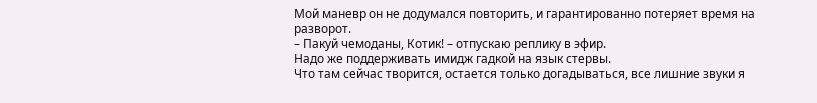Мой маневр он не додумался повторить, и гарантированно потеряет время на разворот.
– Пакуй чемоданы, Котик! – отпускаю реплику в эфир.
Надо же поддерживать имидж гадкой на язык стервы.
Что там сейчас творится, остается только догадываться, все лишние звуки я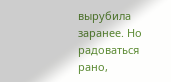вырубила заранее. Но радоваться рано,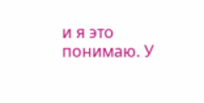и я это понимаю. У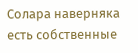Солара наверняка есть собственные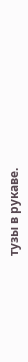тузы в рукаве.